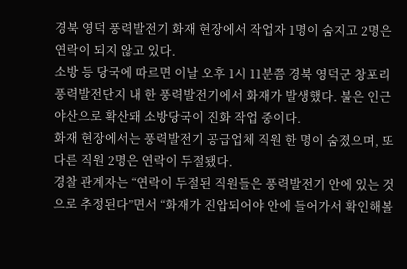경북 영덕 풍력발전기 화재 현장에서 작업자 1명이 숨지고 2명은 연락이 되지 않고 있다.
소방 등 당국에 따르면 이날 오후 1시 11분쯤 경북 영덕군 창포리 풍력발전단지 내 한 풍력발전기에서 화재가 발생했다. 불은 인근 야산으로 확산돼 소방당국이 진화 작업 중이다.
화재 현장에서는 풍력발전기 공급업체 직원 한 명이 숨졌으며, 또 다른 직원 2명은 연락이 두절됐다.
경찰 관계자는 “연락이 두절된 직원들은 풍력발전기 안에 있는 것으로 추정된다”면서 “화재가 진압되어야 안에 들어가서 확인해볼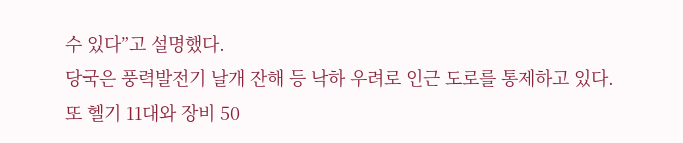수 있다”고 설명했다.
당국은 풍력발전기 날개 잔해 등 낙하 우려로 인근 도로를 통제하고 있다.
또 헬기 11대와 장비 50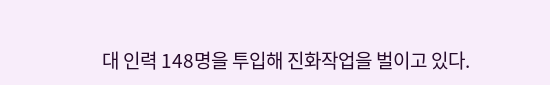대 인력 148명을 투입해 진화작업을 벌이고 있다.